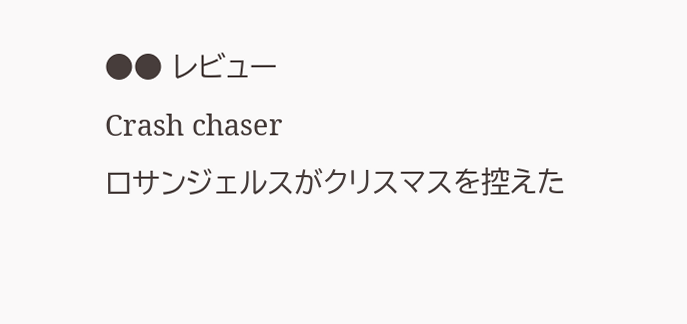●● レビュー
Crash chaser
ロサンジェルスがクリスマスを控えた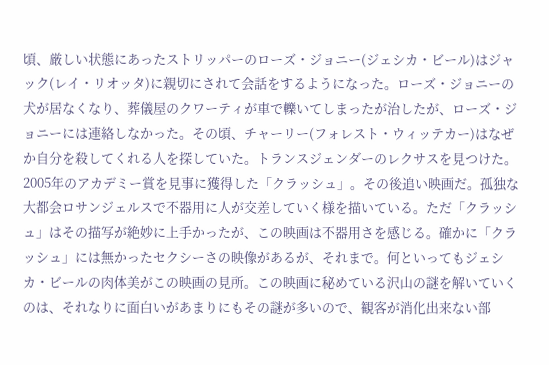頃、厳しい状態にあったストリッパーのローズ・ジョニー(ジェシカ・ビール)はジャック(レイ・リオッタ)に親切にされて会話をするようになった。ローズ・ジョニーの犬が居なくなり、葬儀屋のクワーティが車で轢いてしまったが治したが、ローズ・ジョニーには連絡しなかった。その頃、チャーリー(フォレスト・ウィッテカー)はなぜか自分を殺してくれる人を探していた。トランスジェンダーのレクサスを見つけた。
2005年のアカデミー賞を見事に獲得した「クラッシュ」。その後追い映画だ。孤独な大都会ロサンジェルスで不器用に人が交差していく様を描いている。ただ「クラッシュ」はその描写が絶妙に上手かったが、この映画は不器用さを感じる。確かに「クラッシュ」には無かったセクシーさの映像があるが、それまで。何といってもジェシカ・ビールの肉体美がこの映画の見所。この映画に秘めている沢山の謎を解いていくのは、それなりに面白いがあまりにもその謎が多いので、観客が消化出来ない部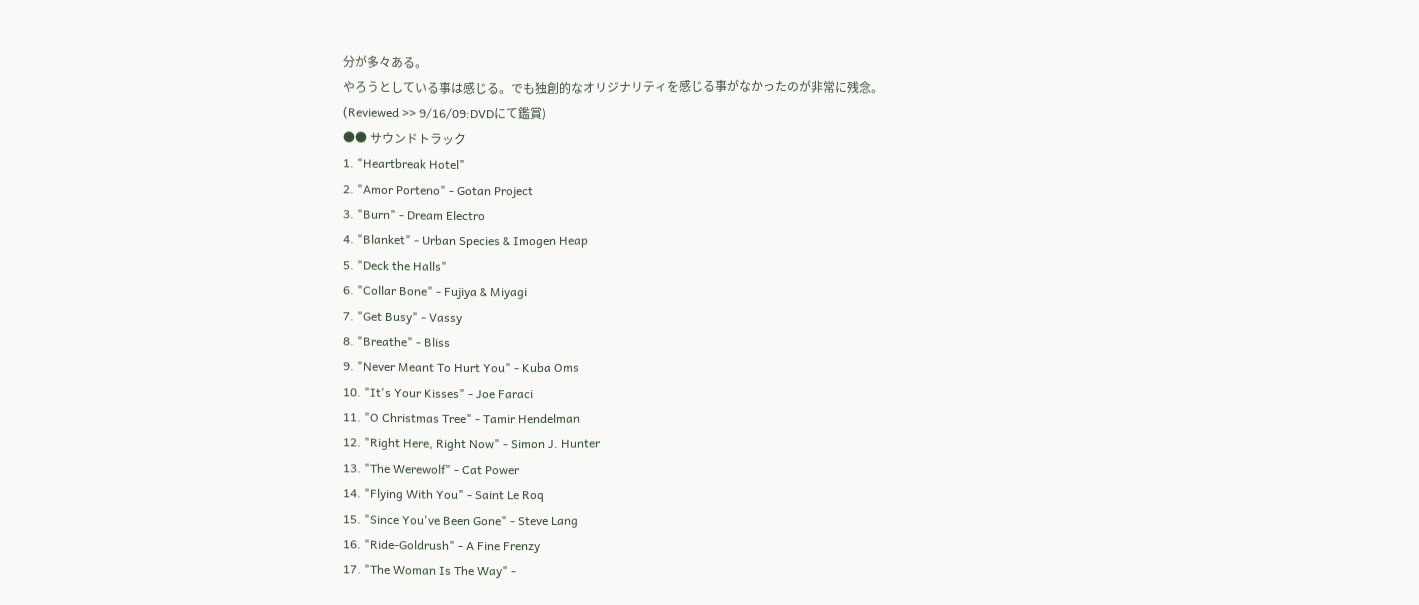分が多々ある。
やろうとしている事は感じる。でも独創的なオリジナリティを感じる事がなかったのが非常に残念。
(Reviewed >> 9/16/09:DVDにて鑑賞)
●● サウンドトラック
1. "Heartbreak Hotel"
2. "Amor Porteno" - Gotan Project
3. "Burn" - Dream Electro
4. "Blanket" - Urban Species & Imogen Heap
5. "Deck the Halls"
6. "Collar Bone" - Fujiya & Miyagi
7. "Get Busy" - Vassy
8. "Breathe" - Bliss
9. "Never Meant To Hurt You" - Kuba Oms
10. "It's Your Kisses" - Joe Faraci
11. "O Christmas Tree" - Tamir Hendelman
12. "Right Here, Right Now" - Simon J. Hunter
13. "The Werewolf" - Cat Power
14. "Flying With You" - Saint Le Roq
15. "Since You've Been Gone" - Steve Lang
16. "Ride-Goldrush" - A Fine Frenzy
17. "The Woman Is The Way" -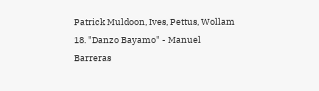Patrick Muldoon, Ives, Pettus, Wollam
18. "Danzo Bayamo" - Manuel Barreras